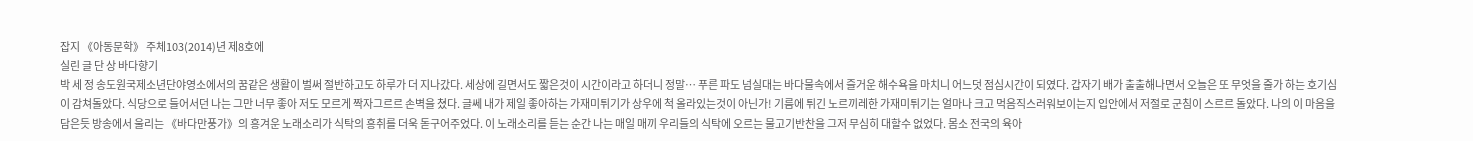잡지 《아동문학》 주체103(2014)년 제8호에
실린 글 단 상 바다향기
박 세 정 송도원국제소년단야영소에서의 꿈같은 생활이 벌써 절반하고도 하루가 더 지나갔다. 세상에 길면서도 짧은것이 시간이라고 하더니 정말… 푸른 파도 넘실대는 바다물속에서 즐거운 해수욕을 마치니 어느덧 점심시간이 되였다. 갑자기 배가 출출해나면서 오늘은 또 무엇을 줄가 하는 호기심이 감쳐돌았다. 식당으로 들어서던 나는 그만 너무 좋아 저도 모르게 짝자그르르 손벽을 쳤다. 글쎄 내가 제일 좋아하는 가재미튀기가 상우에 척 올라있는것이 아닌가! 기름에 튀긴 노르끼레한 가재미튀기는 얼마나 크고 먹음직스러워보이는지 입안에서 저절로 군침이 스르르 돌았다. 나의 이 마음을 담은듯 방송에서 울리는 《바다만풍가》의 흥겨운 노래소리가 식탁의 흥취를 더욱 돋구어주었다. 이 노래소리를 듣는 순간 나는 매일 매끼 우리들의 식탁에 오르는 물고기반찬을 그저 무심히 대할수 없었다. 몸소 전국의 육아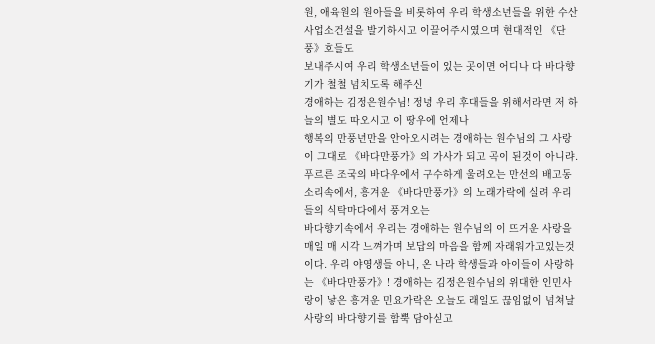원, 애육원의 원아들을 비롯하여 우리 학생소년들을 위한 수산사업소건설을 발기하시고 이끌어주시였으며 현대적인 《단풍》호들도
보내주시여 우리 학생소년들이 있는 곳이면 어디나 다 바다향기가 철철 넘치도록 해주신
경애하는 김정은원수님! 정녕 우리 후대들을 위해서라면 저 하늘의 별도 따오시고 이 땅우에 언제나
행복의 만풍년만을 안아오시려는 경애하는 원수님의 그 사랑이 그대로 《바다만풍가》의 가사가 되고 곡이 된것이 아니랴. 푸르른 조국의 바다우에서 구수하게 울려오는 만선의 배고동소리속에서, 흥겨운 《바다만풍가》의 노래가락에 실려 우리들의 식탁마다에서 풍겨오는
바다향기속에서 우리는 경애하는 원수님의 이 뜨거운 사랑을 매일 매 시각 느껴가며 보답의 마음을 함께 자래워가고있는것이다. 우리 야영생들 아니, 온 나라 학생들과 아이들이 사랑하는 《바다만풍가》! 경애하는 김정은원수님의 위대한 인민사랑이 낳은 흥겨운 민요가락은 오늘도 래일도 끊임없이 넘쳐날 사랑의 바다향기를 함뿍 담아싣고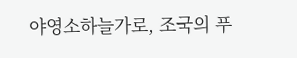야영소하늘가로, 조국의 푸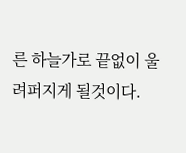른 하늘가로 끝없이 울려퍼지게 될것이다.